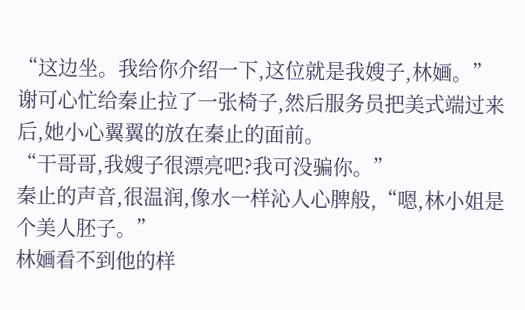“这边坐。我给你介绍一下,这位就是我嫂子,林婳。”
谢可心忙给秦止拉了一张椅子,然后服务员把美式端过来后,她小心翼翼的放在秦止的面前。
“干哥哥,我嫂子很漂亮吧?我可没骗你。”
秦止的声音,很温润,像水一样沁人心脾般,“嗯,林小姐是个美人胚子。”
林婳看不到他的样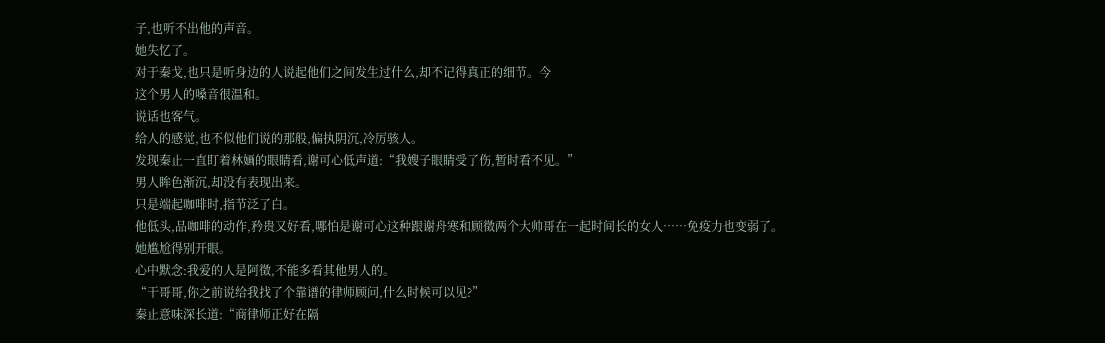子,也听不出他的声音。
她失忆了。
对于秦戈,也只是听身边的人说起他们之间发生过什么,却不记得真正的细节。今
这个男人的嗓音很温和。
说话也客气。
给人的感觉,也不似他们说的那般,偏执阴沉,冷厉骇人。
发现秦止一直盯着林婳的眼睛看,谢可心低声道:“我嫂子眼睛受了伤,暂时看不见。”
男人眸色渐沉,却没有表现出来。
只是端起咖啡时,指节泛了白。
他低头,品咖啡的动作,矜贵又好看,哪怕是谢可心这种跟谢舟寒和顾徵两个大帅哥在一起时间长的女人……免疫力也变弱了。
她尴尬得别开眼。
心中默念:我爱的人是阿徵,不能多看其他男人的。
“干哥哥,你之前说给我找了个靠谱的律师顾问,什么时候可以见?”
秦止意味深长道:“商律师正好在隔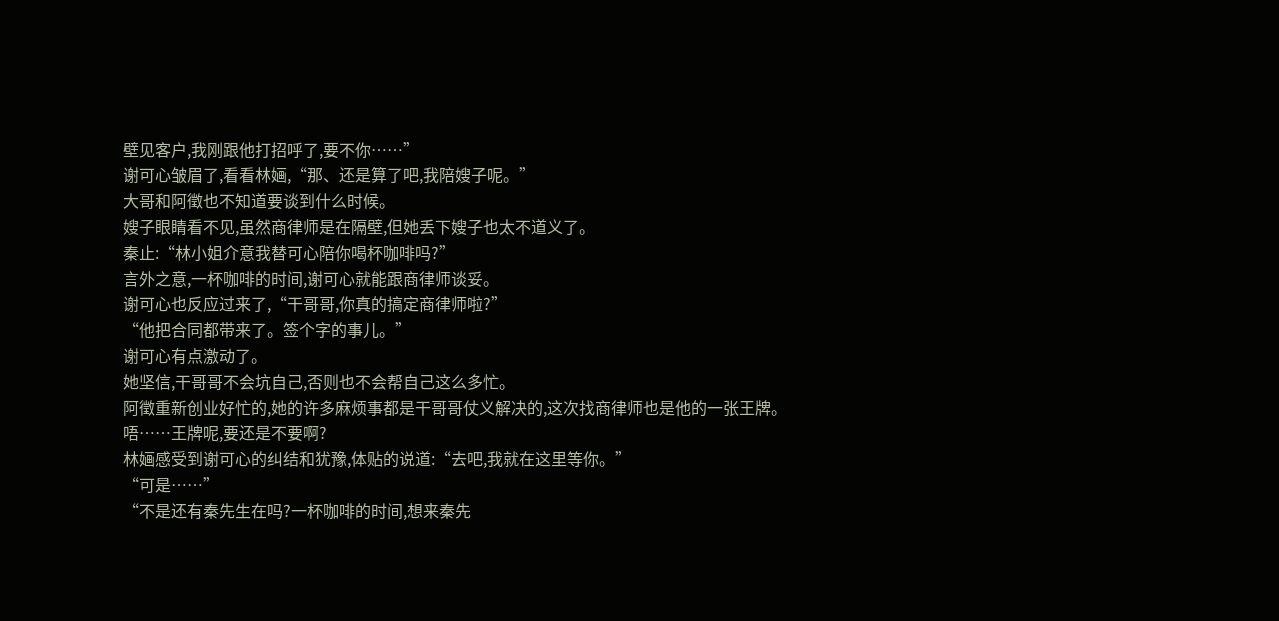壁见客户,我刚跟他打招呼了,要不你……”
谢可心皱眉了,看看林婳,“那、还是算了吧,我陪嫂子呢。”
大哥和阿徵也不知道要谈到什么时候。
嫂子眼睛看不见,虽然商律师是在隔壁,但她丢下嫂子也太不道义了。
秦止:“林小姐介意我替可心陪你喝杯咖啡吗?”
言外之意,一杯咖啡的时间,谢可心就能跟商律师谈妥。
谢可心也反应过来了,“干哥哥,你真的搞定商律师啦?”
“他把合同都带来了。签个字的事儿。”
谢可心有点激动了。
她坚信,干哥哥不会坑自己,否则也不会帮自己这么多忙。
阿徵重新创业好忙的,她的许多麻烦事都是干哥哥仗义解决的,这次找商律师也是他的一张王牌。
唔……王牌呢,要还是不要啊?
林婳感受到谢可心的纠结和犹豫,体贴的说道:“去吧,我就在这里等你。”
“可是……”
“不是还有秦先生在吗?一杯咖啡的时间,想来秦先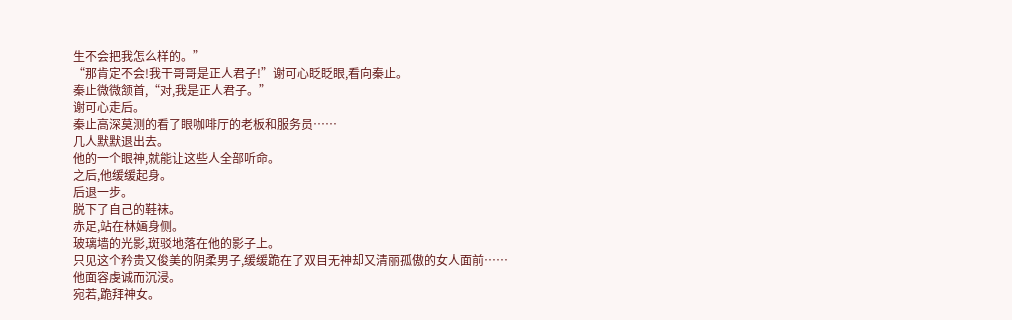生不会把我怎么样的。”
“那肯定不会!我干哥哥是正人君子!”谢可心眨眨眼,看向秦止。
秦止微微颔首,“对,我是正人君子。”
谢可心走后。
秦止高深莫测的看了眼咖啡厅的老板和服务员……
几人默默退出去。
他的一个眼神,就能让这些人全部听命。
之后,他缓缓起身。
后退一步。
脱下了自己的鞋袜。
赤足,站在林婳身侧。
玻璃墙的光影,斑驳地落在他的影子上。
只见这个矜贵又俊美的阴柔男子,缓缓跪在了双目无神却又清丽孤傲的女人面前……
他面容虔诚而沉浸。
宛若,跪拜神女。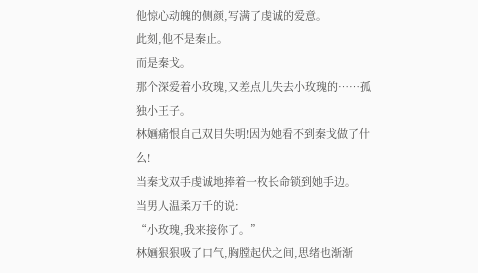他惊心动魄的侧颜,写满了虔诚的爱意。
此刻,他不是秦止。
而是秦戈。
那个深爱着小玫瑰,又差点儿失去小玫瑰的……孤独小王子。
林婳痛恨自己双目失明!因为她看不到秦戈做了什么!
当秦戈双手虔诚地捧着一枚长命锁到她手边。
当男人温柔万千的说:
“小玫瑰,我来接你了。”
林婳狠狠吸了口气,胸膛起伏之间,思绪也渐渐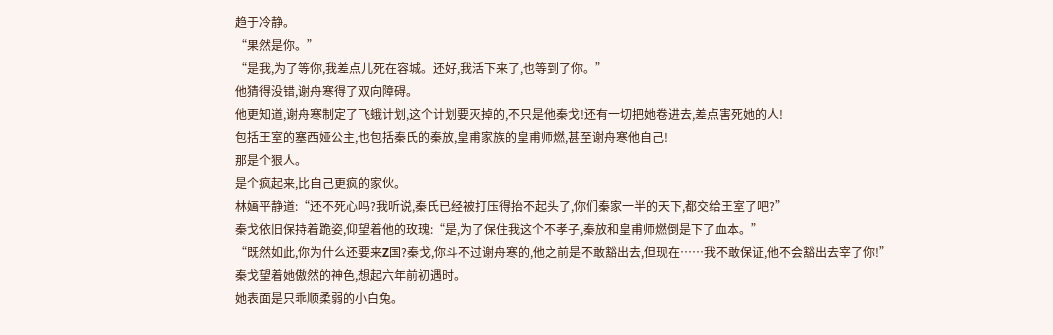趋于冷静。
“果然是你。”
“是我,为了等你,我差点儿死在容城。还好,我活下来了,也等到了你。”
他猜得没错,谢舟寒得了双向障碍。
他更知道,谢舟寒制定了飞蛾计划,这个计划要灭掉的,不只是他秦戈!还有一切把她卷进去,差点害死她的人!
包括王室的塞西娅公主,也包括秦氏的秦放,皇甫家族的皇甫师燃,甚至谢舟寒他自己!
那是个狠人。
是个疯起来,比自己更疯的家伙。
林婳平静道:“还不死心吗?我听说,秦氏已经被打压得抬不起头了,你们秦家一半的天下,都交给王室了吧?”
秦戈依旧保持着跪姿,仰望着他的玫瑰:“是,为了保住我这个不孝子,秦放和皇甫师燃倒是下了血本。”
“既然如此,你为什么还要来Z国?秦戈,你斗不过谢舟寒的,他之前是不敢豁出去,但现在……我不敢保证,他不会豁出去宰了你!”
秦戈望着她傲然的神色,想起六年前初遇时。
她表面是只乖顺柔弱的小白兔。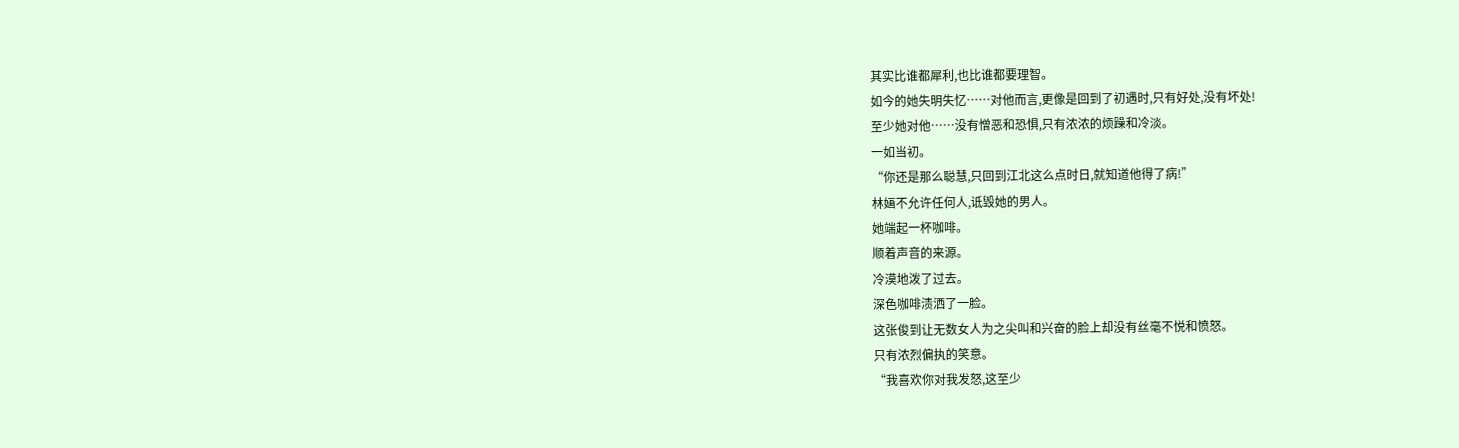其实比谁都犀利,也比谁都要理智。
如今的她失明失忆……对他而言,更像是回到了初遇时,只有好处,没有坏处!
至少她对他……没有憎恶和恐惧,只有浓浓的烦躁和冷淡。
一如当初。
“你还是那么聪慧,只回到江北这么点时日,就知道他得了病!”
林婳不允许任何人,诋毁她的男人。
她端起一杯咖啡。
顺着声音的来源。
冷漠地泼了过去。
深色咖啡渍洒了一脸。
这张俊到让无数女人为之尖叫和兴奋的脸上却没有丝毫不悦和愤怒。
只有浓烈偏执的笑意。
“我喜欢你对我发怒,这至少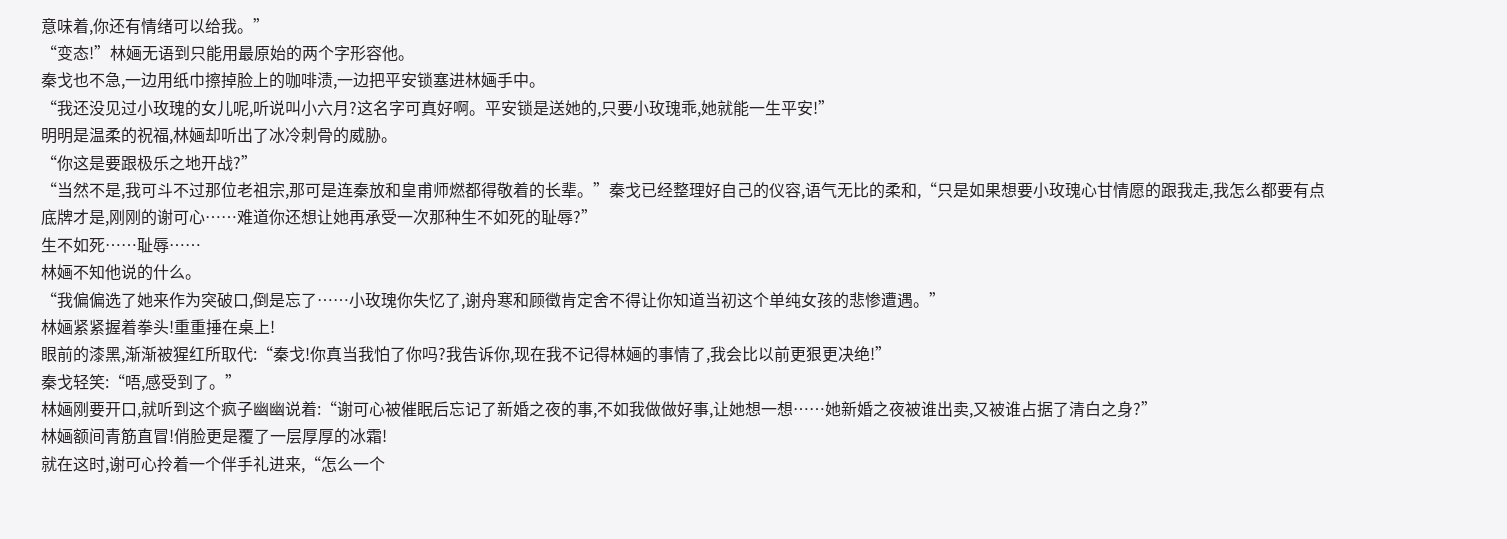意味着,你还有情绪可以给我。”
“变态!”林婳无语到只能用最原始的两个字形容他。
秦戈也不急,一边用纸巾擦掉脸上的咖啡渍,一边把平安锁塞进林婳手中。
“我还没见过小玫瑰的女儿呢,听说叫小六月?这名字可真好啊。平安锁是送她的,只要小玫瑰乖,她就能一生平安!”
明明是温柔的祝福,林婳却听出了冰冷刺骨的威胁。
“你这是要跟极乐之地开战?”
“当然不是,我可斗不过那位老祖宗,那可是连秦放和皇甫师燃都得敬着的长辈。”秦戈已经整理好自己的仪容,语气无比的柔和,“只是如果想要小玫瑰心甘情愿的跟我走,我怎么都要有点底牌才是,刚刚的谢可心……难道你还想让她再承受一次那种生不如死的耻辱?”
生不如死……耻辱……
林婳不知他说的什么。
“我偏偏选了她来作为突破口,倒是忘了……小玫瑰你失忆了,谢舟寒和顾徵肯定舍不得让你知道当初这个单纯女孩的悲惨遭遇。”
林婳紧紧握着拳头!重重捶在桌上!
眼前的漆黑,渐渐被猩红所取代:“秦戈!你真当我怕了你吗?我告诉你,现在我不记得林婳的事情了,我会比以前更狠更决绝!”
秦戈轻笑:“唔,感受到了。”
林婳刚要开口,就听到这个疯子幽幽说着:“谢可心被催眠后忘记了新婚之夜的事,不如我做做好事,让她想一想……她新婚之夜被谁出卖,又被谁占据了清白之身?”
林婳额间青筋直冒!俏脸更是覆了一层厚厚的冰霜!
就在这时,谢可心拎着一个伴手礼进来,“怎么一个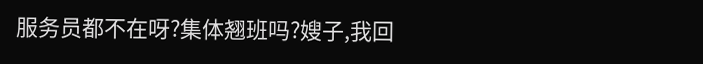服务员都不在呀?集体翘班吗?嫂子,我回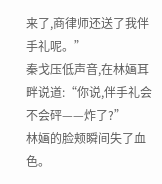来了,商律师还送了我伴手礼呢。”
秦戈压低声音,在林婳耳畔说道:“你说,伴手礼会不会砰——炸了?”
林婳的脸颊瞬间失了血色。